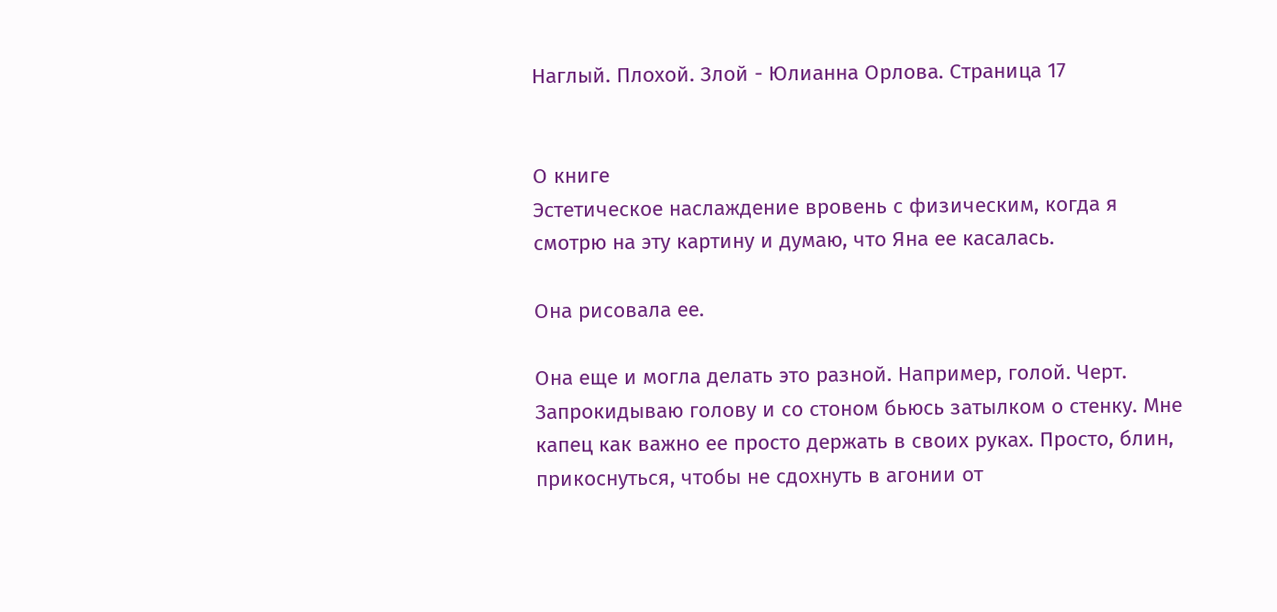Наглый. Плохой. Злой - Юлианна Орлова. Страница 17


О книге
Эстетическое наслаждение вровень с физическим, когда я смотрю на эту картину и думаю, что Яна ее касалась.

Она рисовала ее.

Она еще и могла делать это разной. Например, голой. Черт. Запрокидываю голову и со стоном бьюсь затылком о стенку. Мне капец как важно ее просто держать в своих руках. Просто, блин, прикоснуться, чтобы не сдохнуть в агонии от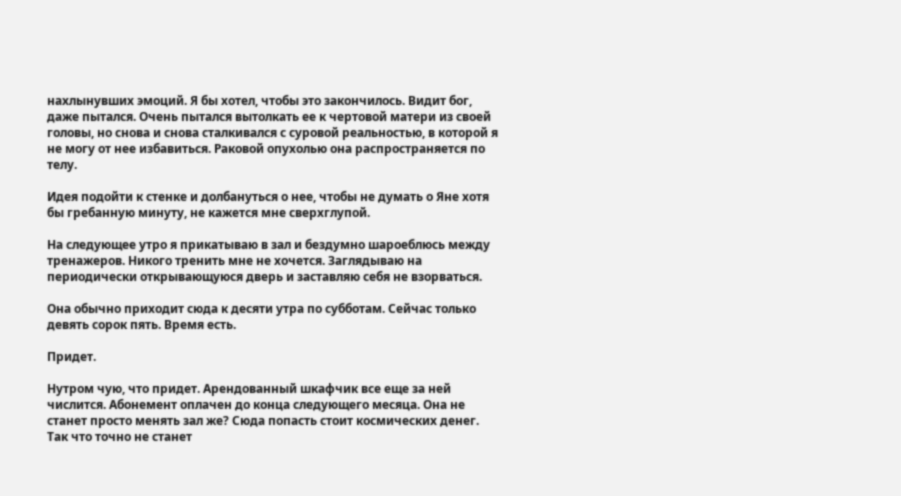нахлынувших эмоций. Я бы хотел, чтобы это закончилось. Видит бог, даже пытался. Очень пытался вытолкать ее к чертовой матери из своей головы, но снова и снова сталкивался с суровой реальностью, в которой я не могу от нее избавиться. Раковой опухолью она распространяется по телу.

Идея подойти к стенке и долбануться о нее, чтобы не думать о Яне хотя бы гребанную минуту, не кажется мне сверхглупой.

На следующее утро я прикатываю в зал и бездумно шароеблюсь между тренажеров. Никого тренить мне не хочется. Заглядываю на периодически открывающуюся дверь и заставляю себя не взорваться.

Она обычно приходит сюда к десяти утра по субботам. Сейчас только девять сорок пять. Время есть.

Придет.

Нутром чую, что придет. Арендованный шкафчик все еще за ней числится. Абонемент оплачен до конца следующего месяца. Она не станет просто менять зал же? Сюда попасть стоит космических денег. Так что точно не станет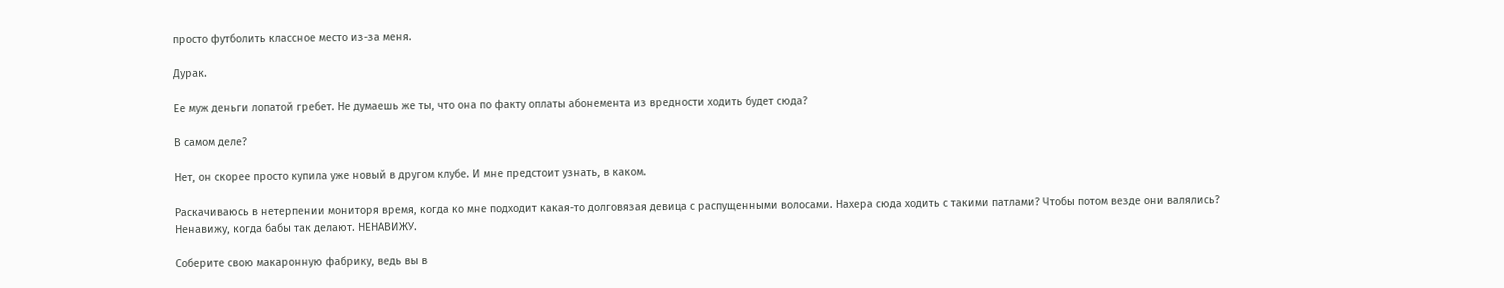просто футболить классное место из-за меня.

Дурак.

Ее муж деньги лопатой гребет. Не думаешь же ты, что она по факту оплаты абонемента из вредности ходить будет сюда?

В самом деле?

Нет, он скорее просто купила уже новый в другом клубе. И мне предстоит узнать, в каком.

Раскачиваюсь в нетерпении мониторя время, когда ко мне подходит какая-то долговязая девица с распущенными волосами. Нахера сюда ходить с такими патлами? Чтобы потом везде они валялись? Ненавижу, когда бабы так делают. НЕНАВИЖУ.

Соберите свою макаронную фабрику, ведь вы в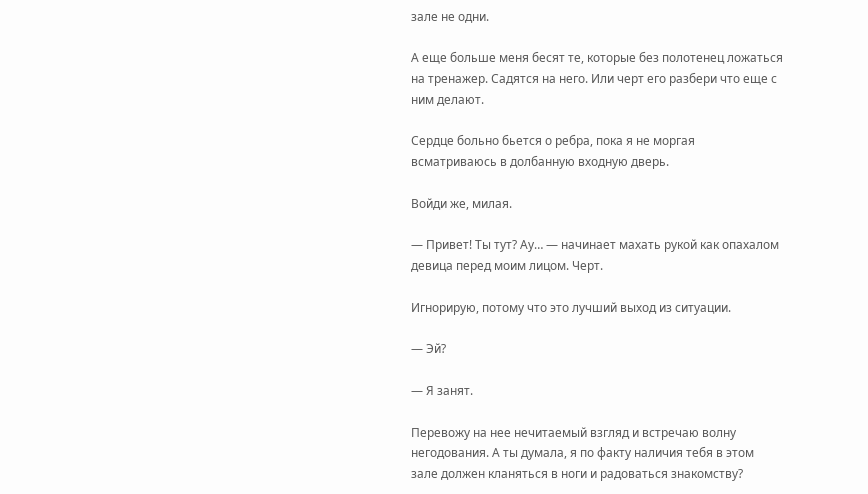зале не одни.

А еще больше меня бесят те, которые без полотенец ложаться на тренажер. Садятся на него. Или черт его разбери что еще с ним делают.

Сердце больно бьется о ребра, пока я не моргая всматриваюсь в долбанную входную дверь.

Войди же, милая.

— Привет! Ты тут? Ау… — начинает махать рукой как опахалом девица перед моим лицом. Черт.

Игнорирую, потому что это лучший выход из ситуации.

— Эй?

— Я занят.

Перевожу на нее нечитаемый взгляд и встречаю волну негодования. А ты думала, я по факту наличия тебя в этом зале должен кланяться в ноги и радоваться знакомству?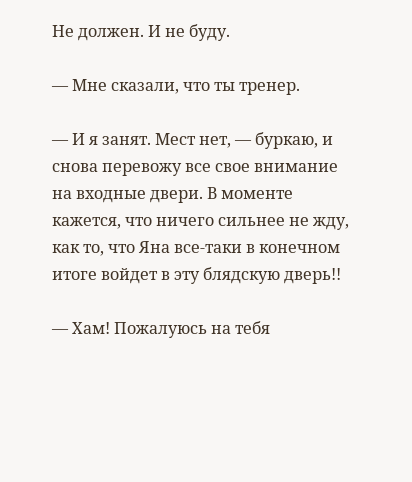Не должен. И не буду.

— Мне сказали, что ты тренер.

— И я занят. Мест нет, — буркаю, и снова перевожу все свое внимание на входные двери. В моменте кажется, что ничего сильнее не жду, как то, что Яна все-таки в конечном итоге войдет в эту блядскую дверь!!

— Хам! Пожалуюсь на тебя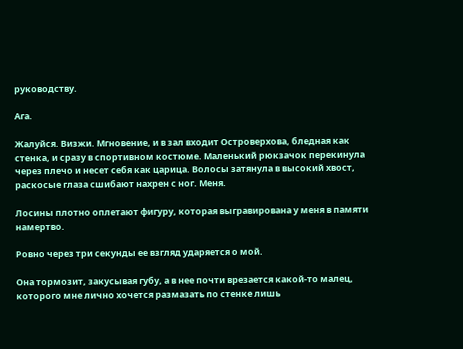руководству.

Ага.

Жалуйся. Визжи. Мгновение, и в зал входит Островерхова, бледная как стенка, и сразу в спортивном костюме. Маленький рюкзачок перекинула через плечо и несет себя как царица. Волосы затянула в высокий хвост, раскосые глаза сшибают нахрен с ног. Меня.

Лосины плотно оплетают фигуру, которая выгравирована у меня в памяти намертво.

Ровно через три секунды ее взгляд ударяется о мой.

Она тормозит, закусывая губу, а в нее почти врезается какой-то малец, которого мне лично хочется размазать по стенке лишь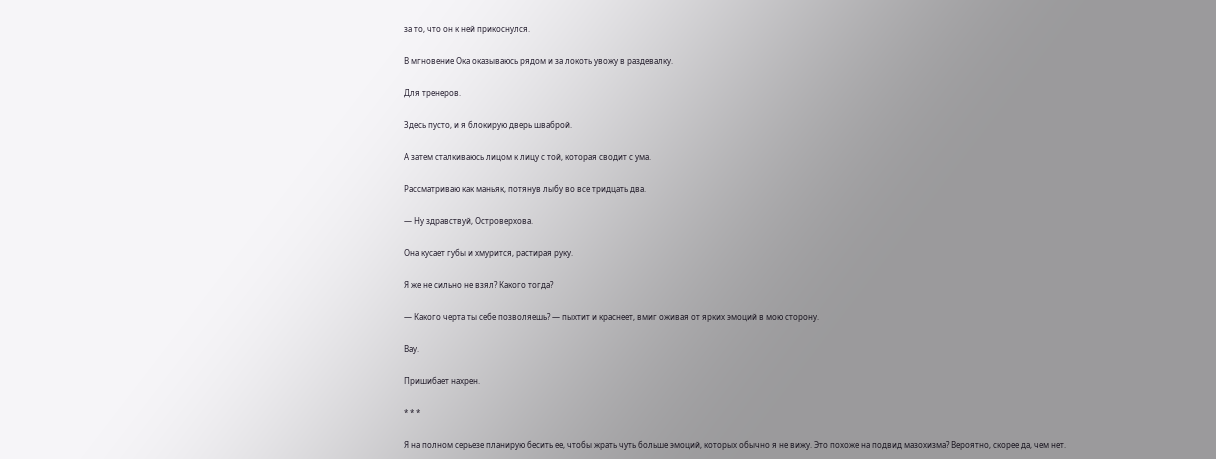за то, что он к ней прикоснулся.

В мгновение Ока оказываюсь рядом и за локоть увожу в раздевалку.

Для тренеров.

Здесь пусто, и я блокирую дверь шваброй.

А затем сталкиваюсь лицом к лицу с той, которая сводит с ума.

Рассматриваю как маньяк, потянув лыбу во все тридцать два.

— Ну здравствуй, Островерхова.

Она кусает губы и хмурится, растирая руку.

Я же не сильно не взял? Какого тогда?

— Какого черта ты себе позволяешь? — пыхтит и краснеет, вмиг оживая от ярких эмоций в мою сторону.

Вау.

Пришибает нахрен.

* * *

Я на полном серьезе планирую бесить ее, чтобы жрать чуть больше эмоций, которых обычно я не вижу. Это похоже на подвид мазохизма? Вероятно, скорее да, чем нет.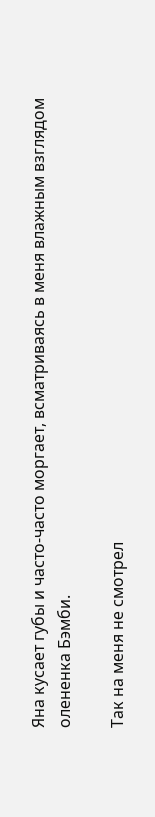Яна кусает губы и часто-часто моргает, всматриваясь в меня влажным взглядом олененка Бэмби.

Так на меня не смотрел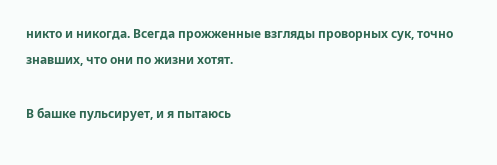никто и никогда. Всегда прожженные взгляды проворных сук, точно знавших, что они по жизни хотят.

В башке пульсирует, и я пытаюсь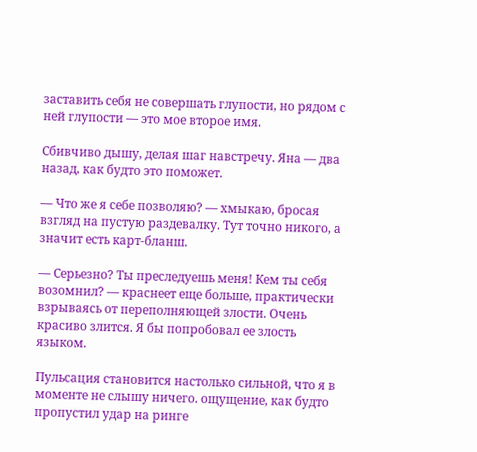заставить себя не совершать глупости, но рядом с ней глупости — это мое второе имя.

Сбивчиво дышу, делая шаг навстречу. Яна — два назад, как будто это поможет.

— Что же я себе позволяю? — хмыкаю, бросая взгляд на пустую раздевалку. Тут точно никого, а значит есть карт-бланш.

— Серьезно? Ты преследуешь меня! Кем ты себя возомнил? — краснеет еще больше, практически взрываясь от переполняющей злости. Очень красиво злится. Я бы попробовал ее злость языком.

Пульсация становится настолько сильной, что я в моменте не слышу ничего. ощущение, как будто пропустил удар на ринге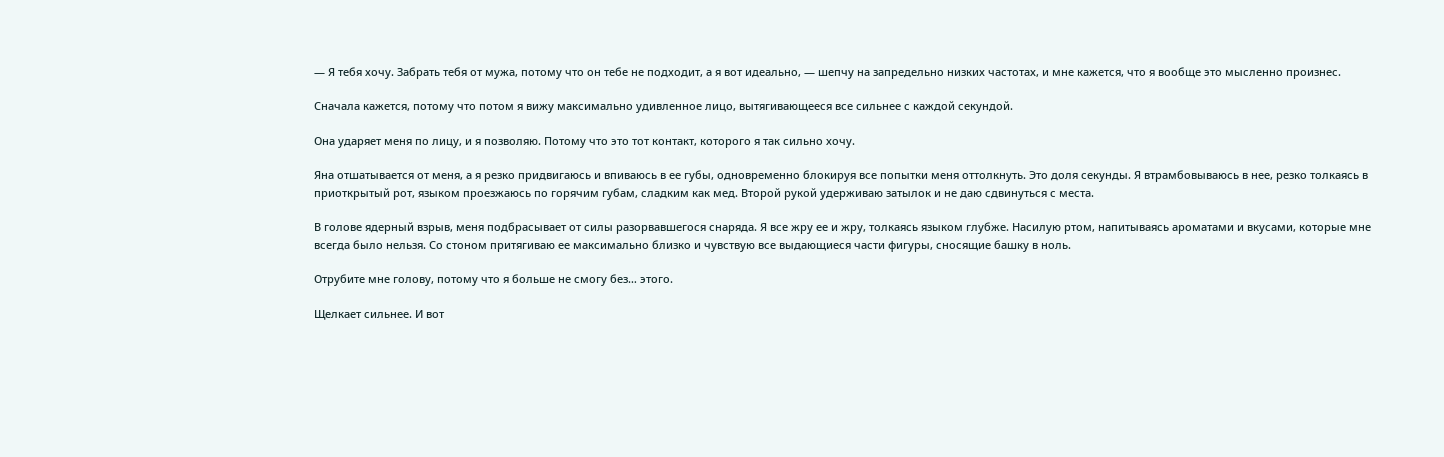— Я тебя хочу. Забрать тебя от мужа, потому что он тебе не подходит, а я вот идеально, — шепчу на запредельно низких частотах, и мне кажется, что я вообще это мысленно произнес.

Сначала кажется, потому что потом я вижу максимально удивленное лицо, вытягивающееся все сильнее с каждой секундой.

Она ударяет меня по лицу, и я позволяю. Потому что это тот контакт, которого я так сильно хочу.

Яна отшатывается от меня, а я резко придвигаюсь и впиваюсь в ее губы, одновременно блокируя все попытки меня оттолкнуть. Это доля секунды. Я втрамбовываюсь в нее, резко толкаясь в приоткрытый рот, языком проезжаюсь по горячим губам, сладким как мед. Второй рукой удерживаю затылок и не даю сдвинуться с места.

В голове ядерный взрыв, меня подбрасывает от силы разорвавшегося снаряда. Я все жру ее и жру, толкаясь языком глубже. Насилую ртом, напитываясь ароматами и вкусами, которые мне всегда было нельзя. Со стоном притягиваю ее максимально близко и чувствую все выдающиеся части фигуры, сносящие башку в ноль.

Отрубите мне голову, потому что я больше не смогу без… этого.

Щелкает сильнее. И вот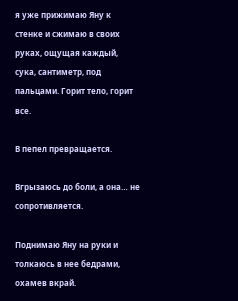я уже прижимаю Яну к стенке и сжимаю в своих руках, ощущая каждый, сука, сантиметр, под пальцами. Горит тело, горит все.

В пепел превращается.

Вгрызаюсь до боли, а она… не сопротивляется.

Поднимаю Яну на руки и толкаюсь в нее бедрами, охамев вкрай.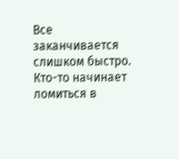Все заканчивается слишком быстро. Кто-то начинает ломиться в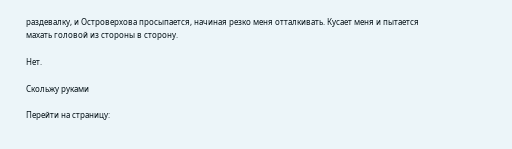раздевалку, и Островерхова просыпается, начиная резко меня отталкивать. Кусает меня и пытается махать головой из стороны в сторону.

Нет.

Скольжу руками

Перейти на страницу: